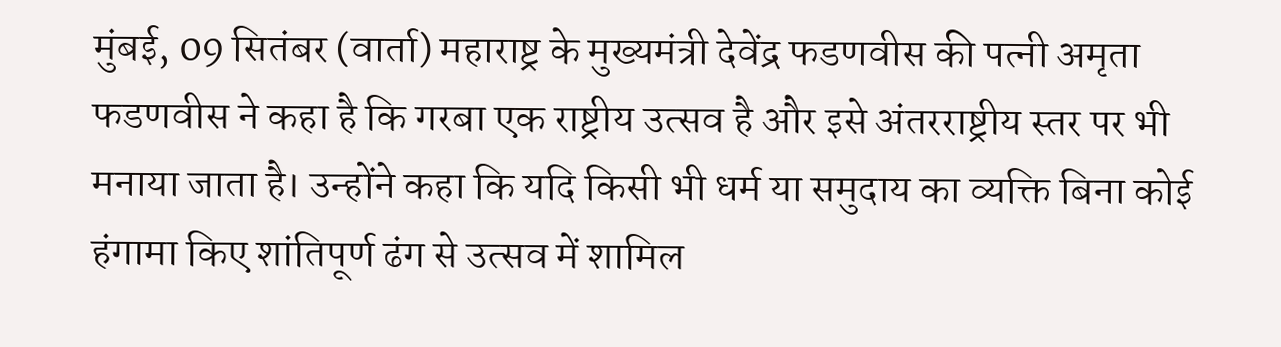मुंबई, 09 सितंबर (वार्ता) महाराष्ट्र के मुख्यमंत्री देवेंद्र फडणवीस की पत्नी अमृता फडणवीस ने कहा है कि गरबा एक राष्ट्रीय उत्सव है और इसे अंतरराष्ट्रीय स्तर पर भी मनाया जाता है। उन्होंने कहा कि यदि किसी भी धर्म या समुदाय का व्यक्ति बिना कोई हंगामा किए शांतिपूर्ण ढंग से उत्सव में शामिल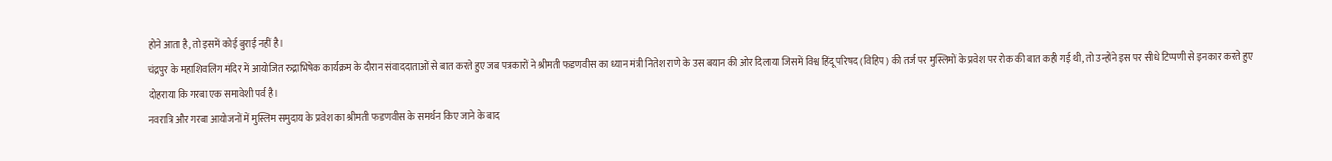होने आता है, तो इसमें कोई बुराई नहीं है।
चंद्रपुर के महाशिवलिंग मंदिर में आयोजित रुद्राभिषेक कार्यक्रम के दौरान संवाददाताओं से बात करते हुए जब पत्रकारों ने श्रीमती फडणवीस का ध्यान मंत्री नितेश राणे के उस बयान की ओर दिलाया जिसमें विश्व हिंदू परिषद (विहिप) की तर्ज पर मुस्लिमों के प्रवेश पर रोक की बात कही गई थी, तो उन्होंने इस पर सीधे टिप्पणी से इनकार करते हुए दोहराया कि गरबा एक समावेशी पर्व है।
नवरात्रि और गरबा आयोजनों में मुस्लिम समुदाय के प्रवेश का श्रीमती फडणवीस के समर्थन किए जाने के बाद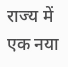राज्य में एक नया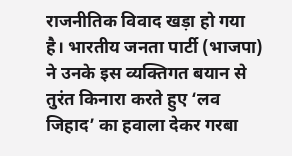राजनीतिक विवाद खड़ा हो गया है। भारतीय जनता पार्टी (भाजपा) ने उनके इस व्यक्तिगत बयान से तुरंत किनारा करते हुए ‘लव जिहाद’ का हवाला देकर गरबा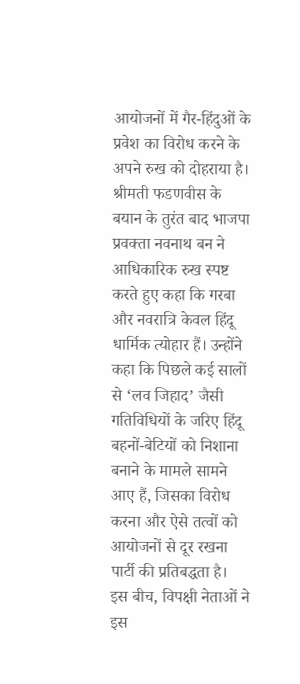आयोजनों में गैर-हिंदुओं के प्रवेश का विरोध करने के अपने रुख को दोहराया है।
श्रीमती फडणवीस के बयान के तुरंत बाद भाजपा प्रवक्ता नवनाथ बन ने आधिकारिक रुख स्पष्ट करते हुए कहा कि गरबा और नवरात्रि केवल हिंदू धार्मिक त्योहार हैं। उन्होंने कहा कि पिछले कई सालों से ‘लव जिहाद’ जैसी गतिविधियों के जरिए हिंदू बहनों-बेटियों को निशाना बनाने के मामले सामने आए हैं, जिसका विरोध करना और ऐसे तत्वों को आयोजनों से दूर रखना पार्टी की प्रतिबद्धता है।
इस बीच, विपक्षी नेताओं ने इस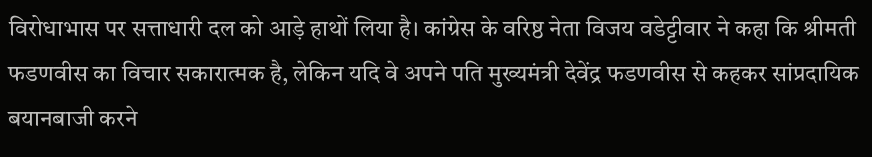विरोधाभास पर सत्ताधारी दल को आड़े हाथों लिया है। कांग्रेस के वरिष्ठ नेता विजय वडेट्टीवार ने कहा कि श्रीमती फडणवीस का विचार सकारात्मक है, लेकिन यदि वे अपने पति मुख्यमंत्री देवेंद्र फडणवीस से कहकर सांप्रदायिक बयानबाजी करने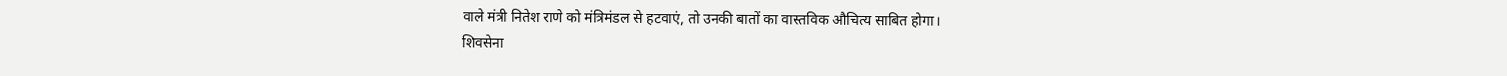वाले मंत्री नितेश राणे को मंत्रिमंडल से हटवाएं, तो उनकी बातों का वास्तविक औचित्य साबित होगा।
शिवसेना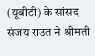(यूबीटी) के सांसद संजय राउत ने श्रीमती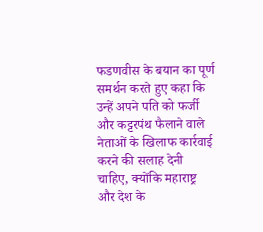फडणवीस के बयान का पूर्ण समर्थन करते हुए कहा कि उन्हें अपने पति को फर्जी और कट्टरपंथ फैलाने वाले नेताओं के खिलाफ कार्रवाई करने की सलाह देनी चाहिए, क्योंकि महाराष्ट्र और देश के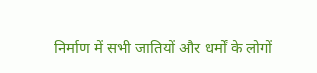निर्माण में सभी जातियों और धर्मों के लोगों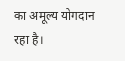का अमूल्य योगदान रहा है।